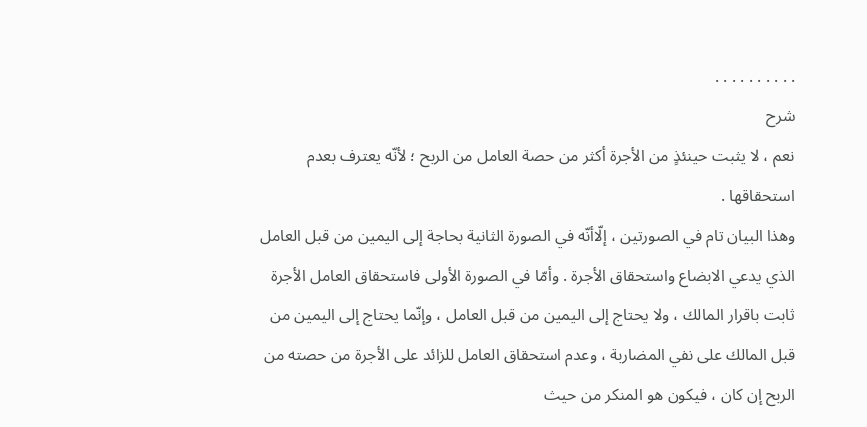. . . . . . . . . .
شرح
نعم ، لا يثبت حينئذٍ من الأجرة أكثر من حصة العامل من الربح ؛ لأنّه يعترف بعدم استحقاقها .
وهذا البيان تام في الصورتين ، إلّاأنّه في الصورة الثانية بحاجة إلى اليمين من قبل العامل الذي يدعي الابضاع واستحقاق الأجرة . وأمّا في الصورة الأولى فاستحقاق العامل الأجرة ثابت باقرار المالك ، ولا يحتاج إلى اليمين من قبل العامل ، وإنّما يحتاج إلى اليمين من قبل المالك على نفي المضاربة ، وعدم استحقاق العامل للزائد على الأجرة من حصته من الربح إن كان ، فيكون هو المنكر من حيث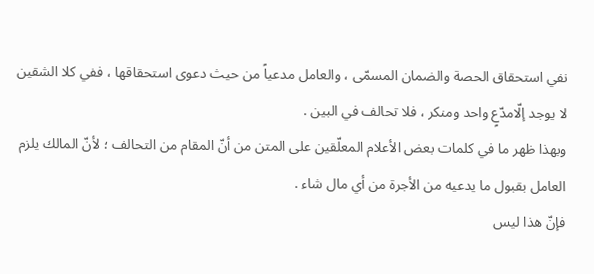نفي استحقاق الحصة والضمان المسمّى ، والعامل مدعياً من حيث دعوى استحقاقها ، ففي كلا الشقين لا يوجد إلّامدّعٍ واحد ومنكر ، فلا تحالف في البين .
وبهذا ظهر ما في كلمات بعض الأعلام المعلّقين على المتن من أنّ المقام من التحالف ؛ لأنّ المالك يلزم العامل بقبول ما يدعيه من الأجرة من أي مال شاء .
فإنّ هذا ليس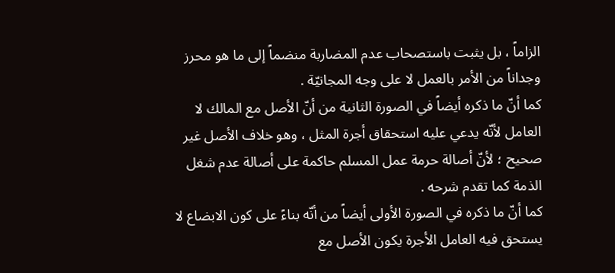الزاماً ، بل يثبت باستصحاب عدم المضاربة منضماً إلى ما هو محرز وجداناً من الأمر بالعمل لا على وجه المجانيّة .
كما أنّ ما ذكره أيضاً في الصورة الثانية من أنّ الأصل مع المالك لا العامل لأنّه يدعي عليه استحقاق أجرة المثل ، وهو خلاف الأصل غير صحيح ؛ لأنّ أصالة حرمة عمل المسلم حاكمة على أصالة عدم شغل الذمة كما تقدم شرحه .
كما أنّ ما ذكره في الصورة الأولى أيضاً من أنّه بناءً على كون الابضاع لا يستحق فيه العامل الأجرة يكون الأصل مع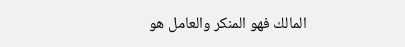المالك فهو المنكر والعامل هو